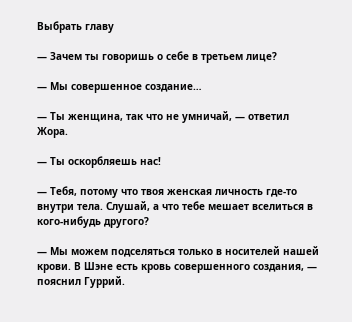Выбрать главу

— Зачем ты говоришь о себе в третьем лице?

— Мы совершенное создание…

— Ты женщина, так что не умничай, — ответил Жора.

— Ты оскорбляешь нас!

— Тебя, потому что твоя женская личность где-то внутри тела. Слушай, а что тебе мешает вселиться в кого-нибудь другого?

— Мы можем подселяться только в носителей нашей крови. В Шэне есть кровь совершенного создания, — пояснил Гуррий.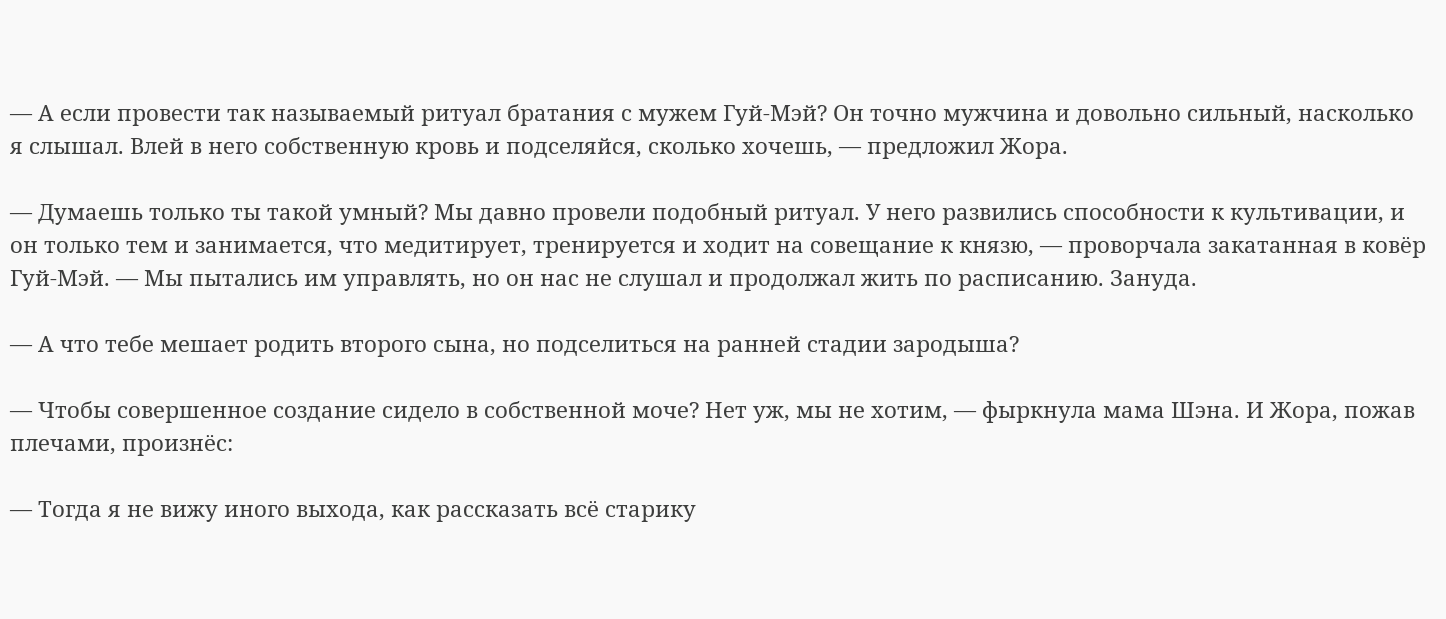— А если провести так называемый ритуал братания с мужем Гуй-Мэй? Он точно мужчина и довольно сильный, насколько я слышал. Влей в него собственную кровь и подселяйся, сколько хочешь, — предложил Жора.

— Думаешь только ты такой умный? Мы давно провели подобный ритуал. У него развились способности к культивации, и он только тем и занимается, что медитирует, тренируется и ходит на совещание к князю, — проворчала закатанная в ковёр Гуй-Мэй. — Мы пытались им управлять, но он нас не слушал и продолжал жить по расписанию. Зануда.

— А что тебе мешает родить второго сына, но подселиться на ранней стадии зародыша?

— Чтобы совершенное создание сидело в собственной моче? Нет уж, мы не хотим, — фыркнула мама Шэна. И Жора, пожав плечами, произнёс:

— Тогда я не вижу иного выхода, как рассказать всё старику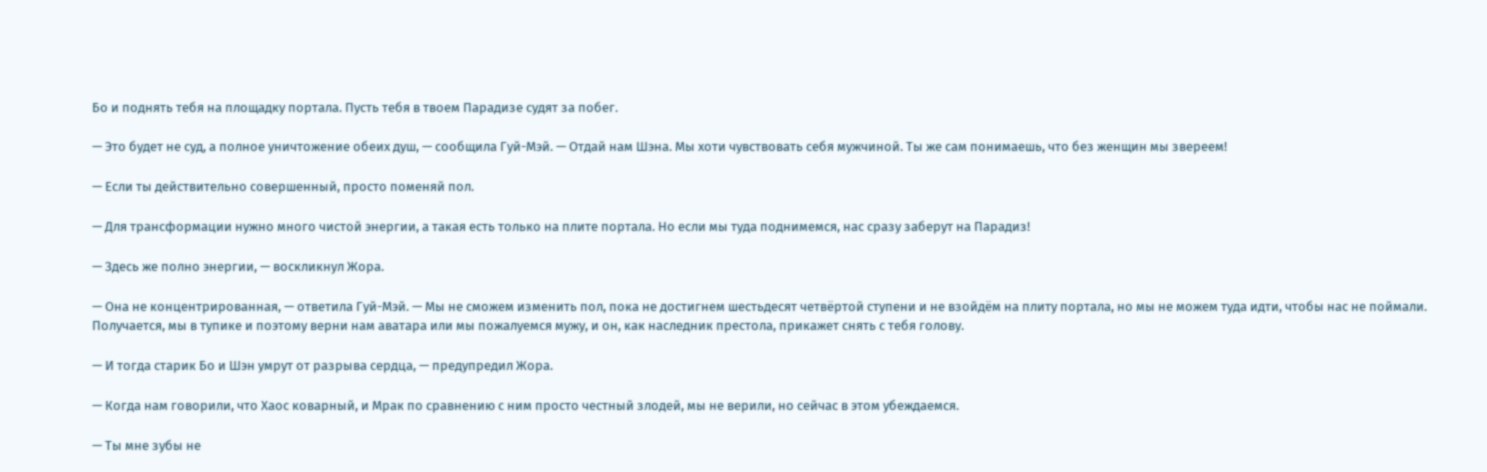Бо и поднять тебя на площадку портала. Пусть тебя в твоем Парадизе судят за побег.

— Это будет не суд, а полное уничтожение обеих душ, — сообщила Гуй-Мэй. — Отдай нам Шэна. Мы хоти чувствовать себя мужчиной. Ты же сам понимаешь, что без женщин мы звереем!

— Если ты действительно совершенный, просто поменяй пол.

— Для трансформации нужно много чистой энергии, а такая есть только на плите портала. Но если мы туда поднимемся, нас сразу заберут на Парадиз!

— Здесь же полно энергии, — воскликнул Жора.

— Она не концентрированная, — ответила Гуй-Мэй. — Мы не сможем изменить пол, пока не достигнем шестьдесят четвёртой ступени и не взойдём на плиту портала, но мы не можем туда идти, чтобы нас не поймали. Получается, мы в тупике и поэтому верни нам аватара или мы пожалуемся мужу, и он, как наследник престола, прикажет снять с тебя голову.

— И тогда старик Бо и Шэн умрут от разрыва сердца, — предупредил Жора.

— Когда нам говорили, что Хаос коварный, и Мрак по сравнению с ним просто честный злодей, мы не верили, но сейчас в этом убеждаемся.

— Ты мне зубы не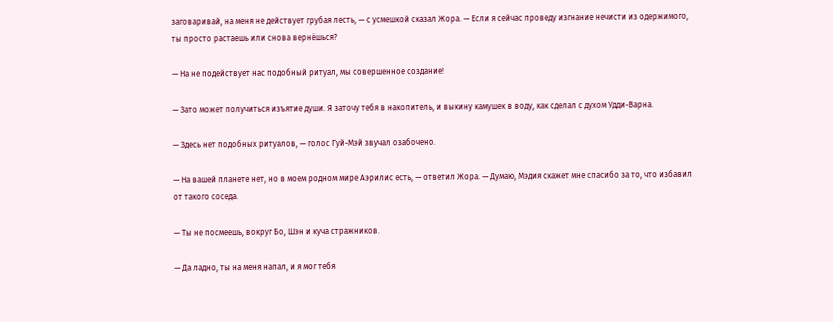заговаривай, на меня не действует грубая лесть, — с усмешкой сказал Жора. — Если я сейчас проведу изгнание нечисти из одержимого, ты просто растаешь или снова вернёшься?

— На не подействует нас подобный ритуал, мы совершенное создание!

— Зато может получиться изъятие души. Я заточу тебя в накопитель, и выкину камушек в воду, как сделал с духом Удди-Варна.

— Здесь нет подобных ритуалов, — голос Гуй-Мэй звучал озабочено.

— На вашей планете нет, но в моем родном мире Аэрилис есть, — ответил Жора. — Думаю, Мэдия скажет мне спасибо за то, что избавил от такого соседа.

— Ты не посмеешь, вокруг Бо, Шэн и куча стражников.

— Да ладно, ты на меня напал, и я мог тебя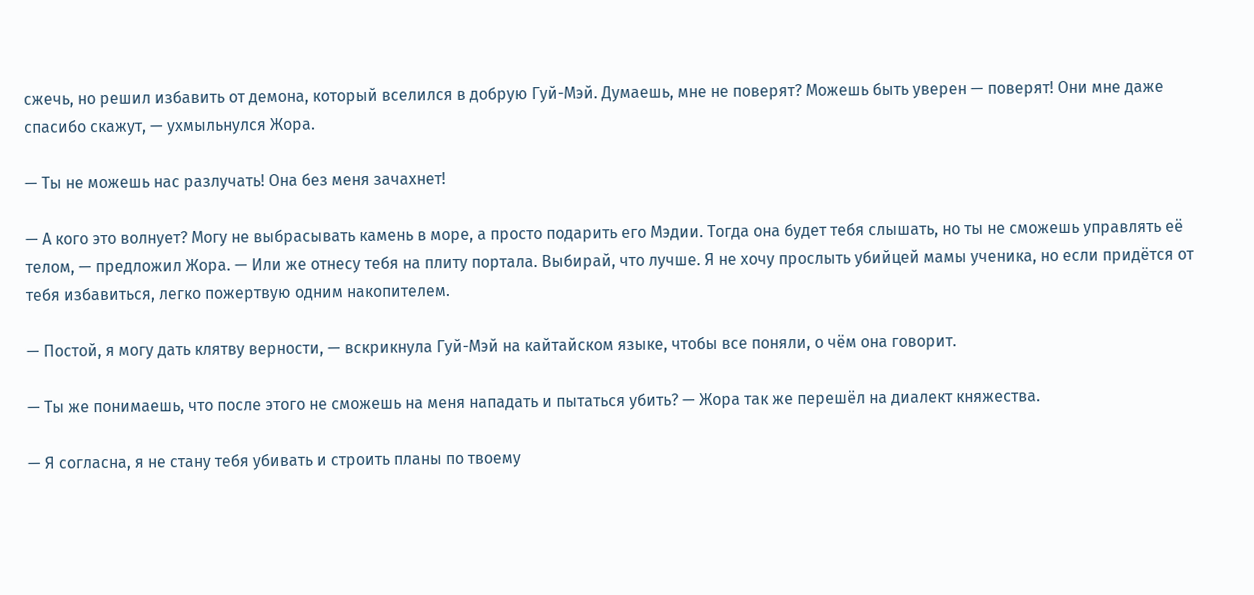сжечь, но решил избавить от демона, который вселился в добрую Гуй-Мэй. Думаешь, мне не поверят? Можешь быть уверен — поверят! Они мне даже спасибо скажут, — ухмыльнулся Жора.

— Ты не можешь нас разлучать! Она без меня зачахнет!

— А кого это волнует? Могу не выбрасывать камень в море, а просто подарить его Мэдии. Тогда она будет тебя слышать, но ты не сможешь управлять её телом, — предложил Жора. — Или же отнесу тебя на плиту портала. Выбирай, что лучше. Я не хочу прослыть убийцей мамы ученика, но если придётся от тебя избавиться, легко пожертвую одним накопителем.

— Постой, я могу дать клятву верности, — вскрикнула Гуй-Мэй на кайтайском языке, чтобы все поняли, о чём она говорит.

— Ты же понимаешь, что после этого не сможешь на меня нападать и пытаться убить? — Жора так же перешёл на диалект княжества.

— Я согласна, я не стану тебя убивать и строить планы по твоему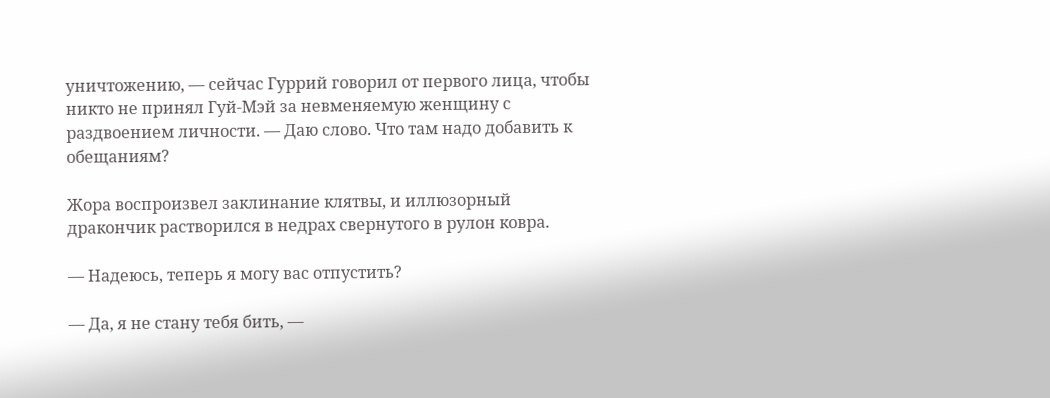уничтожению, — сейчас Гуррий говорил от первого лица, чтобы никто не принял Гуй-Мэй за невменяемую женщину с раздвоением личности. — Даю слово. Что там надо добавить к обещаниям?

Жора воспроизвел заклинание клятвы, и иллюзорный дракончик растворился в недрах свернутого в рулон ковра.

— Надеюсь, теперь я могу вас отпустить?

— Да, я не стану тебя бить, —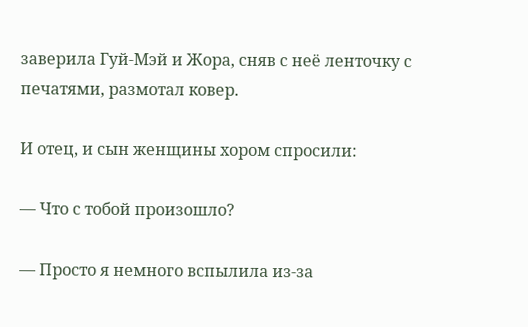заверила Гуй-Мэй и Жора, сняв с неё ленточку с печатями, размотал ковер.

И отец, и сын женщины хором спросили:

— Что с тобой произошло?

— Просто я немного вспылила из-за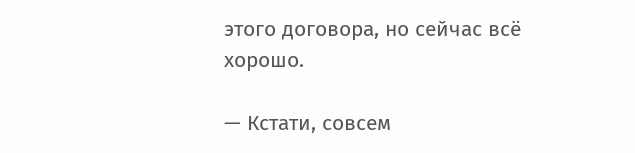этого договора, но сейчас всё хорошо.

— Кстати, совсем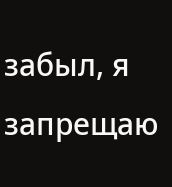забыл, я запрещаю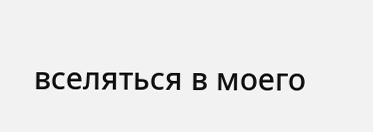вселяться в моего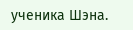ученика Шэна.